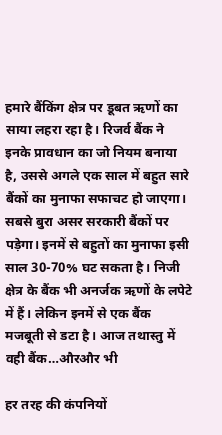हमारे बैंकिंग क्षेत्र पर डूबत ऋणों का साया लहरा रहा है। रिजर्व बैंक ने इनके प्रावधान का जो नियम बनाया है, उससे अगले एक साल में बहुत सारे बैंकों का मुनाफा सफाचट हो जाएगा। सबसे बुरा असर सरकारी बैंकों पर पड़ेगा। इनमें से बहुतों का मुनाफा इसी साल 30-70% घट सकता है। निजी क्षेत्र के बैंक भी अनर्जक ऋणों के लपेटे में हैं। लेकिन इनमें से एक बैंक मजबूती से डटा है। आज तथास्तु में वही बैंक…औरऔर भी

हर तरह की कंपनियों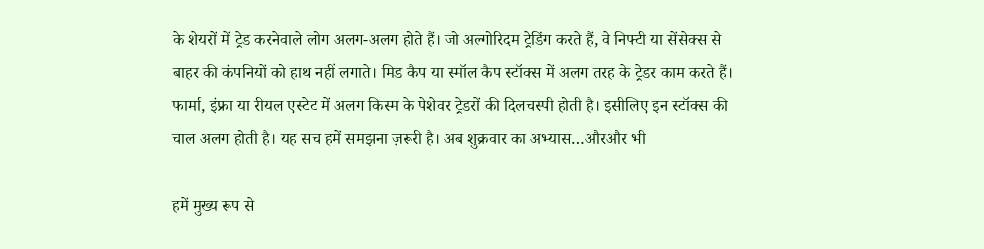के शेयरों में ट्रेड करनेवाले लोग अलग-अलग होते हैं। जो अल्गोरिदम ट्रेडिंग करते हैं, वे निफ्टी या सेंसेक्स से बाहर की कंपनियों को हाथ नहीं लगाते। मिड कैप या स्मॉल कैप स्टॉक्स में अलग तरह के ट्रेडर काम करते हैं। फार्मा, इंफ्रा या रीयल एस्टेट में अलग किस्म के पेशेवर ट्रेडरों की दिलचस्पी होती है। इसीलिए इन स्टॉक्स की चाल अलग होती है। यह सच हमें समझना ज़रूरी है। अब शुक्रवार का अभ्यास…औरऔर भी

हमें मुख्य रूप से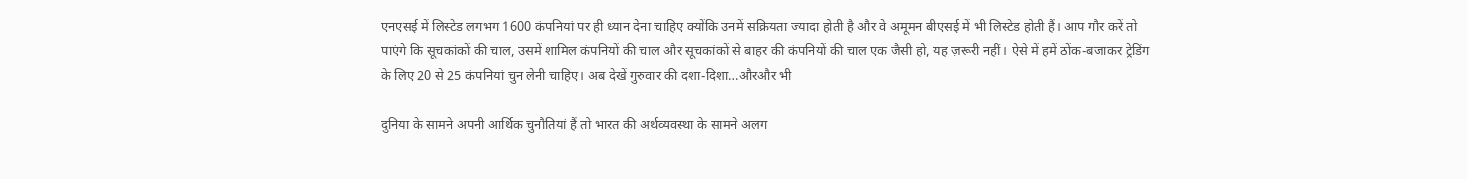एनएसई में लिस्टेड लगभग 1600 कंपनियां पर ही ध्यान देना चाहिए क्योंकि उनमें सक्रियता ज्यादा होती है और वे अमूमन बीएसई में भी लिस्टेड होती हैं। आप गौर करें तो पाएंगे कि सूचकांकों की चाल, उसमें शामिल कंपनियों की चाल और सूचकांकों से बाहर की कंपनियों की चाल एक जैसी हो, यह ज़रूरी नहीं। ऐसे में हमें ठोंक-बजाकर ट्रेडिंग के लिए 20 से 25 कंपनियां चुन लेनी चाहिए। अब देखें गुरुवार की दशा-दिशा…औरऔर भी

दुनिया के सामने अपनी आर्थिक चुनौतियां हैं तो भारत की अर्थव्यवस्था के सामने अलग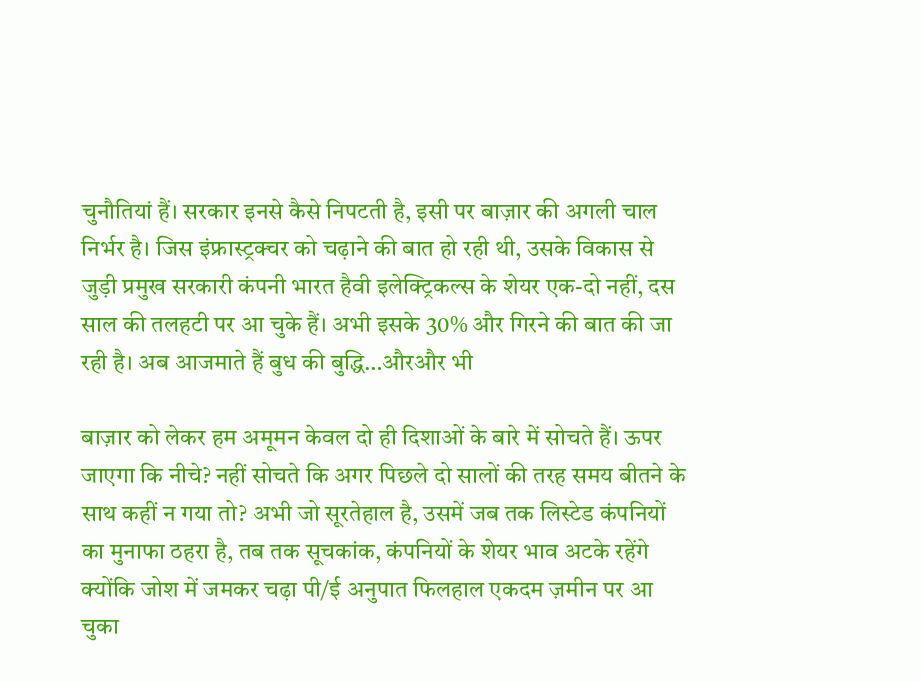चुनौतियां हैं। सरकार इनसे कैसे निपटती है, इसी पर बाज़ार की अगली चाल निर्भर है। जिस इंफ्रास्ट्रक्चर को चढ़ाने की बात हो रही थी, उसके विकास से जुड़ी प्रमुख सरकारी कंपनी भारत हैवी इलेक्ट्रिकल्स के शेयर एक-दो नहीं, दस साल की तलहटी पर आ चुके हैं। अभी इसके 30% और गिरने की बात की जा रही है। अब आजमाते हैं बुध की बुद्धि…औरऔर भी

बाज़ार को लेकर हम अमूमन केवल दो ही दिशाओं के बारे में सोचते हैं। ऊपर जाएगा कि नीचे? नहीं सोचते कि अगर पिछले दो सालों की तरह समय बीतने के साथ कहीं न गया तो? अभी जो सूरतेहाल है, उसमें जब तक लिस्टेड कंपनियों का मुनाफा ठहरा है, तब तक सूचकांक, कंपनियों के शेयर भाव अटके रहेंगे क्योंकि जोश में जमकर चढ़ा पी/ई अनुपात फिलहाल एकदम ज़मीन पर आ चुका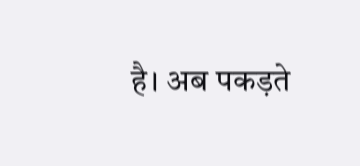है। अब पकड़ते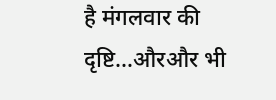है मंगलवार की दृष्टि…औरऔर भी